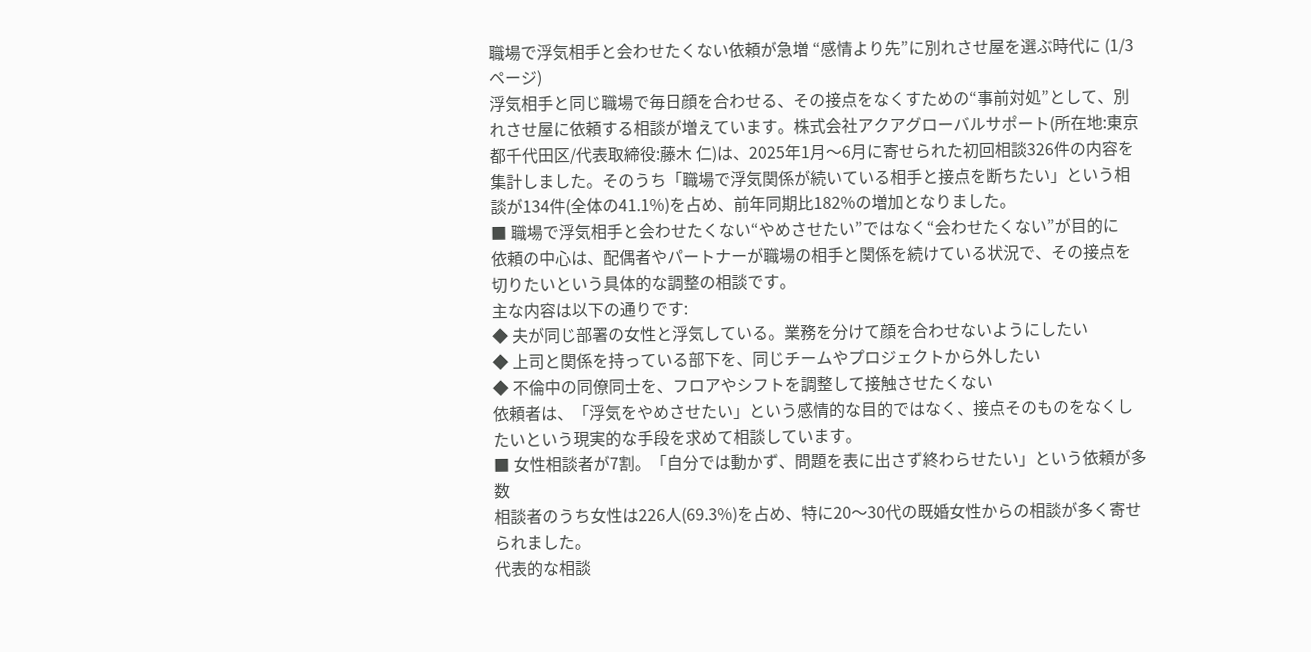職場で浮気相手と会わせたくない依頼が急増 “感情より先”に別れさせ屋を選ぶ時代に (1/3ページ)
浮気相手と同じ職場で毎日顔を合わせる、その接点をなくすための“事前対処”として、別れさせ屋に依頼する相談が増えています。株式会社アクアグローバルサポート(所在地:東京都千代田区/代表取締役:藤木 仁)は、2025年1月〜6月に寄せられた初回相談326件の内容を集計しました。そのうち「職場で浮気関係が続いている相手と接点を断ちたい」という相談が134件(全体の41.1%)を占め、前年同期比182%の増加となりました。
■ 職場で浮気相手と会わせたくない“やめさせたい”ではなく“会わせたくない”が目的に
依頼の中心は、配偶者やパートナーが職場の相手と関係を続けている状況で、その接点を切りたいという具体的な調整の相談です。
主な内容は以下の通りです:
◆ 夫が同じ部署の女性と浮気している。業務を分けて顔を合わせないようにしたい
◆ 上司と関係を持っている部下を、同じチームやプロジェクトから外したい
◆ 不倫中の同僚同士を、フロアやシフトを調整して接触させたくない
依頼者は、「浮気をやめさせたい」という感情的な目的ではなく、接点そのものをなくしたいという現実的な手段を求めて相談しています。
■ 女性相談者が7割。「自分では動かず、問題を表に出さず終わらせたい」という依頼が多数
相談者のうち女性は226人(69.3%)を占め、特に20〜30代の既婚女性からの相談が多く寄せられました。
代表的な相談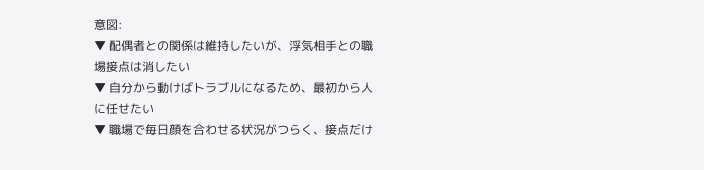意図:
▼ 配偶者との関係は維持したいが、浮気相手との職場接点は消したい
▼ 自分から動けばトラブルになるため、最初から人に任せたい
▼ 職場で毎日顔を合わせる状況がつらく、接点だけ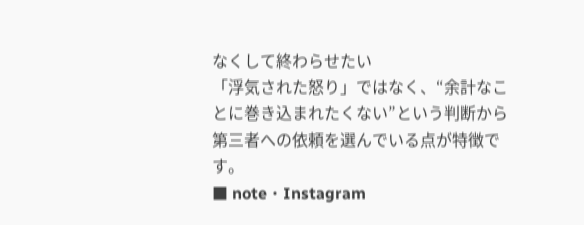なくして終わらせたい
「浮気された怒り」ではなく、“余計なことに巻き込まれたくない”という判断から第三者への依頼を選んでいる点が特徴です。
■ note・Instagram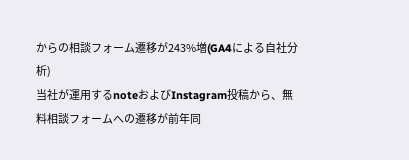からの相談フォーム遷移が243%増(GA4による自社分析)
当社が運用するnoteおよびInstagram投稿から、無料相談フォームへの遷移が前年同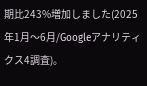期比243%増加しました(2025年1月〜6月/Googleアナリティクス4調査)。